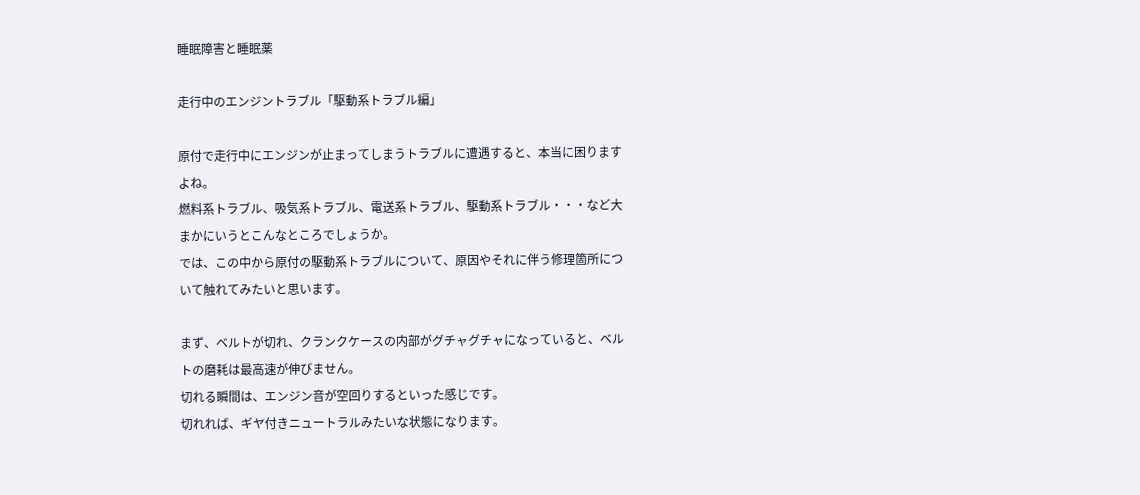睡眠障害と睡眠薬

走行中のエンジントラブル「駆動系トラブル編」

原付で走行中にエンジンが止まってしまうトラブルに遭遇すると、本当に困りますよね。
燃料系トラブル、吸気系トラブル、電送系トラブル、駆動系トラブル・・・など大まかにいうとこんなところでしょうか。
では、この中から原付の駆動系トラブルについて、原因やそれに伴う修理箇所について触れてみたいと思います。

まず、ベルトが切れ、クランクケースの内部がグチャグチャになっていると、ベルトの磨耗は最高速が伸びません。
切れる瞬間は、エンジン音が空回りするといった感じです。
切れれば、ギヤ付きニュートラルみたいな状態になります。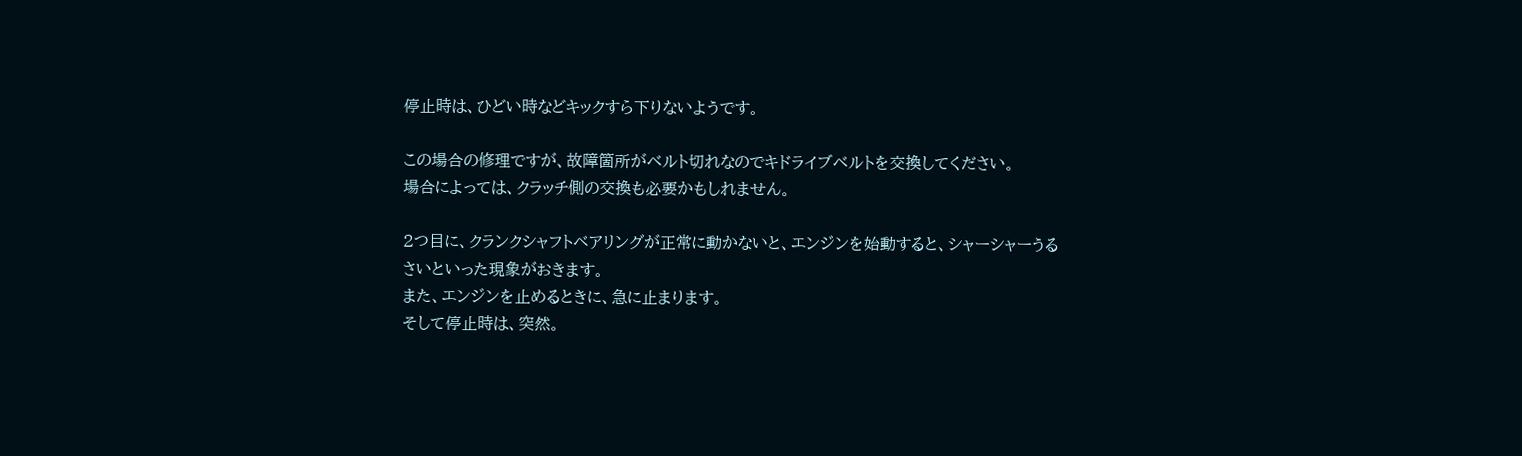停止時は、ひどい時などキックすら下りないようです。

この場合の修理ですが、故障箇所がベルト切れなのでキドライブベルトを交換してください。
場合によっては、クラッチ側の交換も必要かもしれません。

2つ目に、クランクシャフトベアリングが正常に動かないと、エンジンを始動すると、シャーシャーうるさいといった現象がおきます。
また、エンジンを止めるときに、急に止まります。
そして停止時は、突然。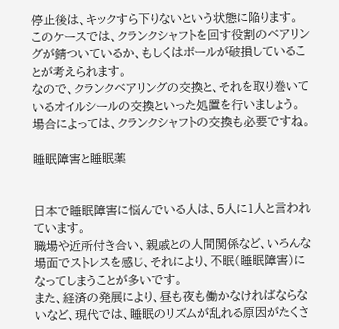停止後は、キックすら下りないという状態に陥ります。
このケースでは、クランクシャフトを回す役割のベアリングが錆ついているか、もしくはボールが破損していることが考えられます。
なので、クランクベアリングの交換と、それを取り巻いているオイルシールの交換といった処置を行いましょう。
場合によっては、クランクシャフトの交換も必要ですね。

睡眠障害と睡眠薬


日本で睡眠障害に悩んでいる人は、5人に1人と言われています。
職場や近所付き合い、親戚との人間関係など、いろんな場面でストレスを感じ、それにより、不眠(睡眠障害)になってしまうことが多いです。
また、経済の発展により、昼も夜も働かなければならないなど、現代では、睡眠のリズムが乱れる原因がたくさ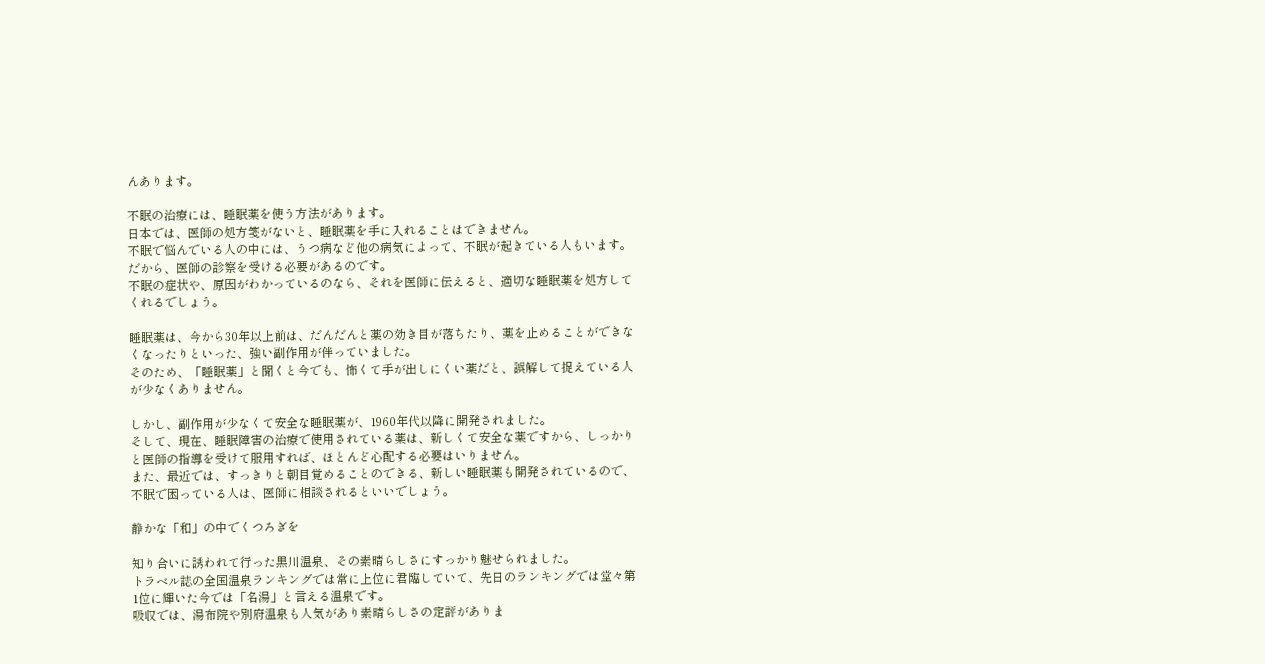んあります。

不眠の治療には、睡眠薬を使う方法があります。
日本では、医師の処方箋がないと、睡眠薬を手に入れることはできません。
不眠で悩んでいる人の中には、うつ病など他の病気によって、不眠が起きている人もいます。
だから、医師の診察を受ける必要があるのです。
不眠の症状や、原因がわかっているのなら、それを医師に伝えると、適切な睡眠薬を処方してくれるでしょう。

睡眠薬は、今から30年以上前は、だんだんと薬の効き目が落ちたり、薬を止めることができなくなったりといった、強い副作用が伴っていました。
そのため、「睡眠薬」と聞くと今でも、怖くて手が出しにくい薬だと、誤解して捉えている人が少なくありません。

しかし、副作用が少なくて安全な睡眠薬が、1960年代以降に開発されました。
そして、現在、睡眠障害の治療で使用されている薬は、新しくて安全な薬ですから、しっかりと医師の指導を受けて服用すれば、ほとんど心配する必要はいりません。
また、最近では、すっきりと朝目覚めることのできる、新しい睡眠薬も開発されているので、不眠で困っている人は、医師に相談されるといいでしょう。

静かな「和」の中でくつろぎを

知り合いに誘われて行った黒川温泉、その素晴らしさにすっかり魅せられました。
トラベル誌の全国温泉ランキングでは常に上位に君臨していて、先日のランキングでは堂々第1位に輝いた今では「名湯」と言える温泉です。
吸収では、湯布院や別府温泉も人気があり素晴らしさの定評がありま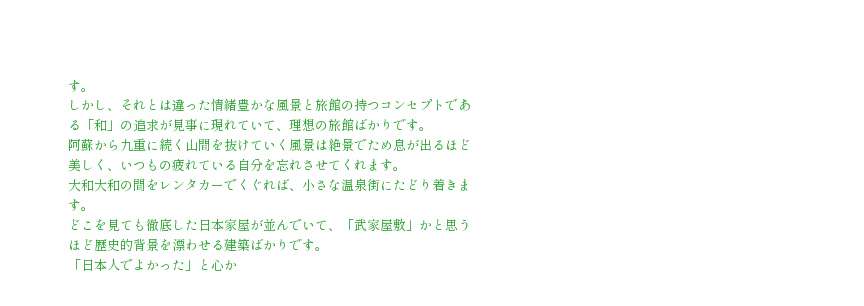す。
しかし、それとは違った情緒豊かな風景と旅館の持つコンセプトである「和」の追求が見事に現れていて、理想の旅館ばかりです。
阿蘇から九重に続く山間を抜けていく風景は絶景でため息が出るほど美しく、いつもの疲れている自分を忘れさせてくれます。
大和大和の間をレンタカーでくぐれば、小さな温泉街にたどり着きます。
どこを見ても徹底した日本家屋が並んでいて、「武家屋敷」かと思うほど歴史的背景を漂わせる建築ばかりです。
「日本人でよかった」と心か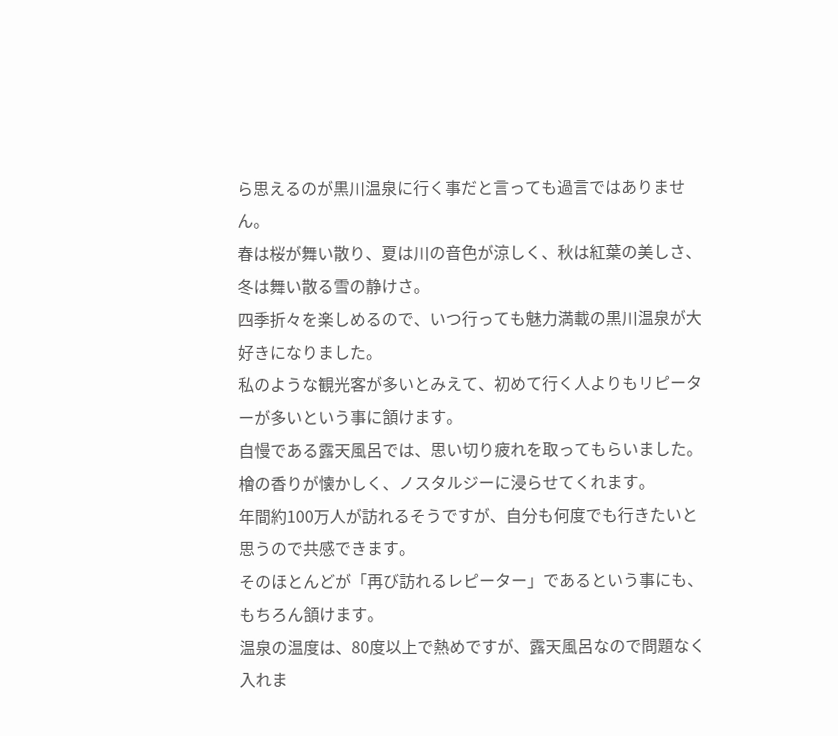ら思えるのが黒川温泉に行く事だと言っても過言ではありません。
春は桜が舞い散り、夏は川の音色が涼しく、秋は紅葉の美しさ、冬は舞い散る雪の静けさ。
四季折々を楽しめるので、いつ行っても魅力満載の黒川温泉が大好きになりました。
私のような観光客が多いとみえて、初めて行く人よりもリピーターが多いという事に頷けます。
自慢である露天風呂では、思い切り疲れを取ってもらいました。
檜の香りが懐かしく、ノスタルジーに浸らせてくれます。
年間約100万人が訪れるそうですが、自分も何度でも行きたいと思うので共感できます。
そのほとんどが「再び訪れるレピーター」であるという事にも、もちろん頷けます。
温泉の温度は、80度以上で熱めですが、露天風呂なので問題なく入れま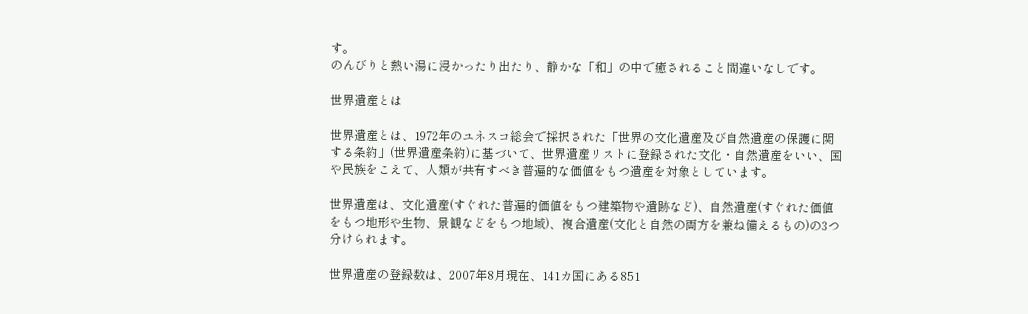す。
のんびりと熱い湯に浸かったり出たり、静かな「和」の中で癒されること間違いなしです。

世界遺産とは

世界遺産とは、1972年のユネスコ総会で採択された「世界の文化遺産及び自然遺産の保護に関する条約」(世界遺産条約)に基づいて、世界遺産リストに登録された文化・自然遺産をいい、国や民族をこえて、人類が共有すべき普遍的な価値をもつ遺産を対象としています。

世界遺産は、文化遺産(すぐれた普遍的価値をもつ建築物や遺跡など)、自然遺産(すぐれた価値をもつ地形や生物、景観などをもつ地域)、複合遺産(文化と自然の両方を兼ね備えるもの)の3つ分けられます。

世界遺産の登録数は、2007年8月現在、141カ国にある851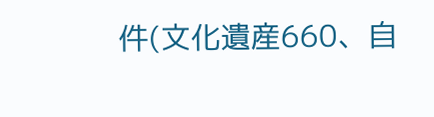件(文化遺産660、自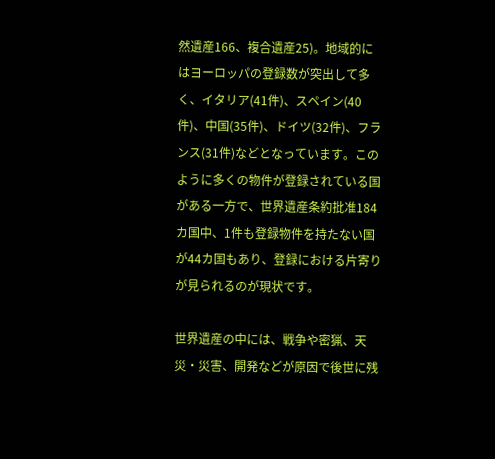然遺産166、複合遺産25)。地域的にはヨーロッパの登録数が突出して多く、イタリア(41件)、スペイン(40件)、中国(35件)、ドイツ(32件)、フランス(31件)などとなっています。このように多くの物件が登録されている国がある一方で、世界遺産条約批准184カ国中、1件も登録物件を持たない国が44カ国もあり、登録における片寄りが見られるのが現状です。

世界遺産の中には、戦争や密猟、天災・災害、開発などが原因で後世に残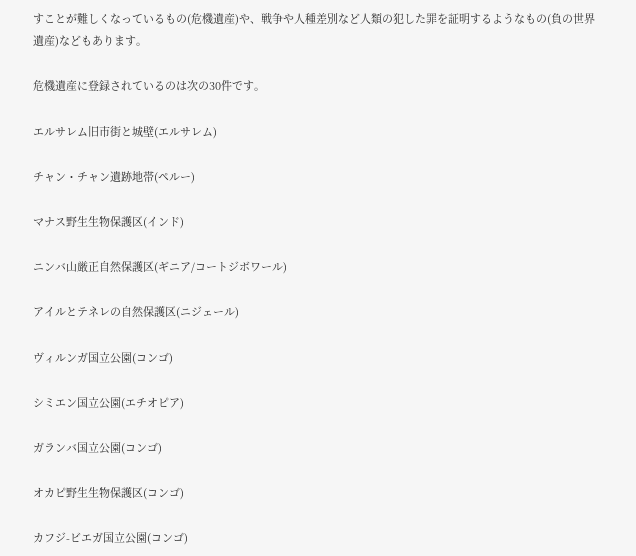すことが難しくなっているもの(危機遺産)や、戦争や人種差別など人類の犯した罪を証明するようなもの(負の世界遺産)などもあります。

危機遺産に登録されているのは次の30件です。

エルサレム旧市街と城壁(エルサレム)

チャン・チャン遺跡地帯(ペルー)

マナス野生生物保護区(インド)

ニンバ山厳正自然保護区(ギニア/コートジボワール)

アイルとテネレの自然保護区(ニジェール)

ヴィルンガ国立公園(コンゴ)

シミエン国立公園(エチオピア)

ガランバ国立公園(コンゴ)

オカピ野生生物保護区(コンゴ)

カフジ-ビエガ国立公園(コンゴ)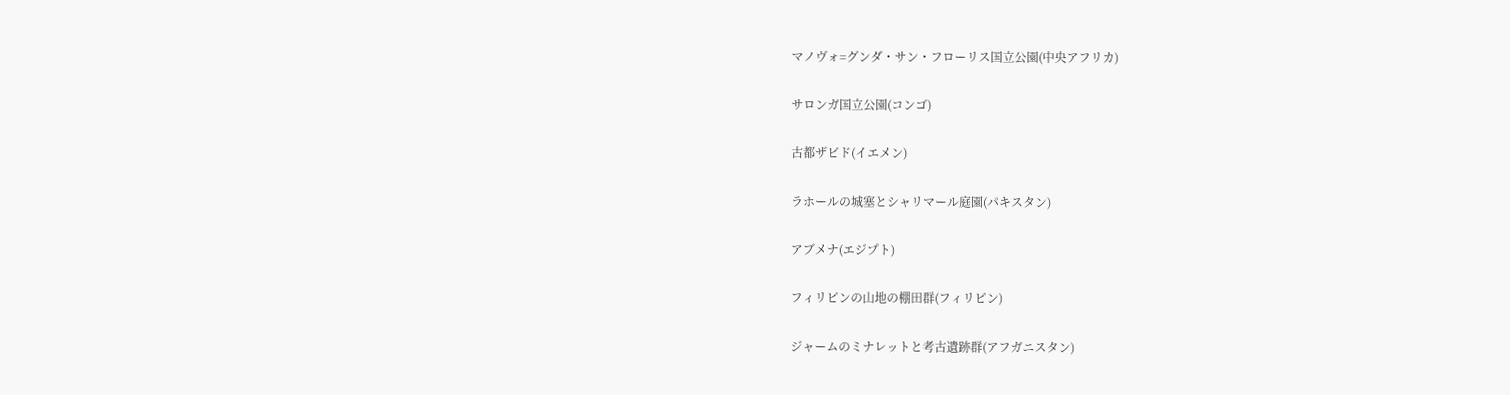マノヴォ=グンダ・サン・フローリス国立公園(中央アフリカ)

サロンガ国立公園(コンゴ)

古都ザビド(イエメン)

ラホールの城塞とシャリマール庭園(パキスタン)

アブメナ(エジプト)

フィリピンの山地の棚田群(フィリピン)

ジャームのミナレットと考古遺跡群(アフガニスタン)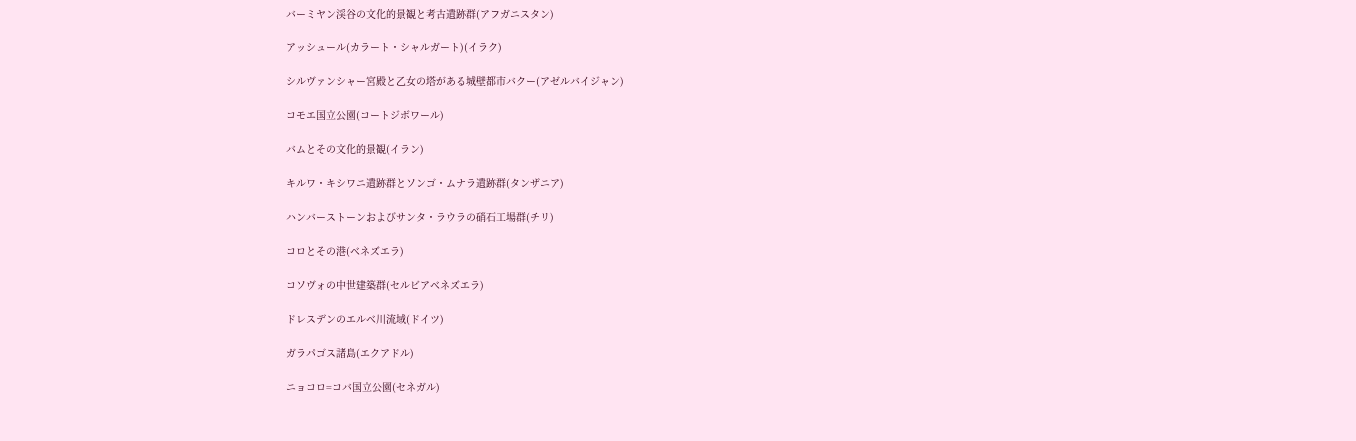バーミヤン渓谷の文化的景観と考古遺跡群(アフガニスタン)

アッシュール(カラート・シャルガート)(イラク)

シルヴァンシャー宮殿と乙女の塔がある城壁都市バクー(アゼルバイジャン)

コモエ国立公園(コートジボワール)

バムとその文化的景観(イラン)

キルワ・キシワニ遺跡群とソンゴ・ムナラ遺跡群(タンザニア)

ハンバーストーンおよびサンタ・ラウラの硝石工場群(チリ)

コロとその港(ベネズエラ)

コソヴォの中世建築群(セルビアベネズエラ)

ドレスデンのエルベ川流域(ドイツ)

ガラパゴス諸島(エクアドル)

ニョコロ=コバ国立公園(セネガル)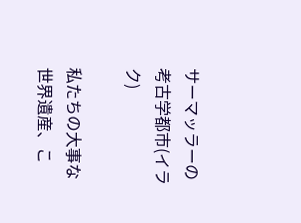サーマッラーの考古学都市(イラク)

私たちの大事な世界遺産、こ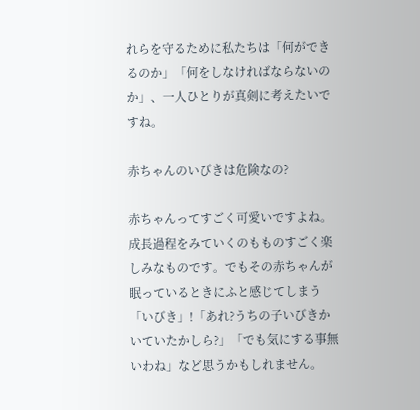れらを守るために私たちは「何ができるのか」「何をしなければならないのか」、一人ひとりが真剣に考えたいですね。

赤ちゃんのいびきは危険なの?

赤ちゃんってすごく可愛いですよね。成長過程をみていくのもものすごく楽しみなものです。でもその赤ちゃんが眠っているときにふと感じてしまう「いびき」!「あれ?うちの子いびきかいていたかしら?」「でも気にする事無いわね」など思うかもしれません。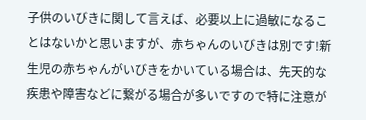子供のいびきに関して言えば、必要以上に過敏になることはないかと思いますが、赤ちゃんのいびきは別です!新生児の赤ちゃんがいびきをかいている場合は、先天的な疾患や障害などに繋がる場合が多いですので特に注意が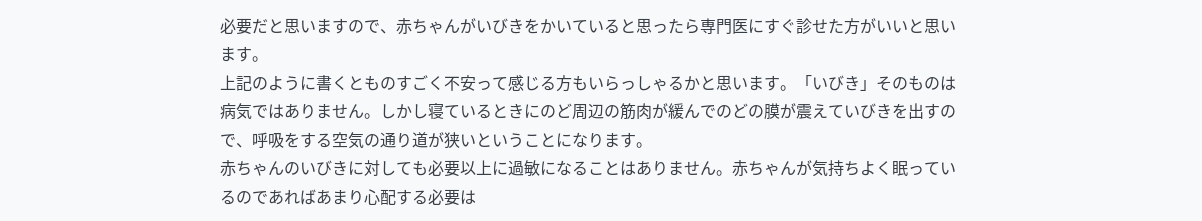必要だと思いますので、赤ちゃんがいびきをかいていると思ったら専門医にすぐ診せた方がいいと思います。
上記のように書くとものすごく不安って感じる方もいらっしゃるかと思います。「いびき」そのものは病気ではありません。しかし寝ているときにのど周辺の筋肉が緩んでのどの膜が震えていびきを出すので、呼吸をする空気の通り道が狭いということになります。
赤ちゃんのいびきに対しても必要以上に過敏になることはありません。赤ちゃんが気持ちよく眠っているのであればあまり心配する必要は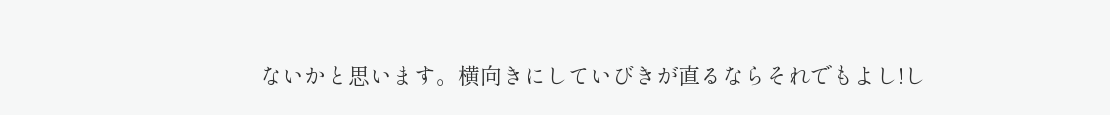ないかと思います。横向きにしていびきが直るならそれでもよし!し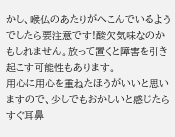かし、喉仏のあたりがへこんでいるようでしたら要注意です!酸欠気味なのかもしれません。放って置くと障害を引き起こす可能性もあります。
用心に用心を重ねたほうがいいと思いますので、少しでもおかしいと感じたらすぐ耳鼻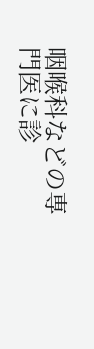咽喉科などの専門医に診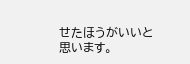せたほうがいいと思います。